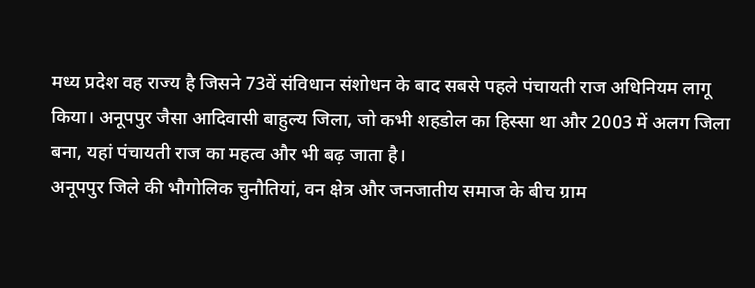मध्य प्रदेश वह राज्य है जिसने 73वें संविधान संशोधन के बाद सबसे पहले पंचायती राज अधिनियम लागू किया। अनूपपुर जैसा आदिवासी बाहुल्य जिला, जो कभी शहडोल का हिस्सा था और 2003 में अलग जिला बना, यहां पंचायती राज का महत्व और भी बढ़ जाता है।
अनूपपुर जिले की भौगोलिक चुनौतियां, वन क्षेत्र और जनजातीय समाज के बीच ग्राम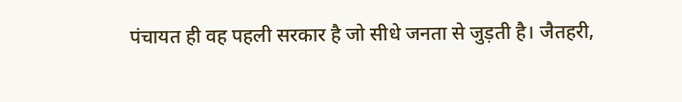पंचायत ही वह पहली सरकार है जो सीधे जनता से जुड़ती है। जैतहरी,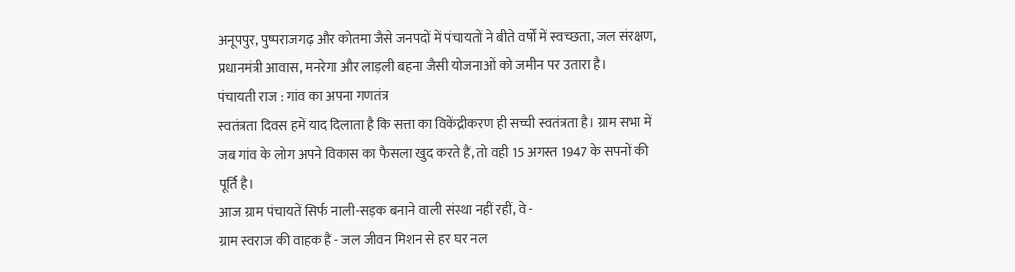अनूपपुर, पुष्पराजगढ़ और कोतमा जैसे जनपदों में पंचायतों ने बीते वर्षों में स्वच्छता, जल संरक्षण, प्रधानमंत्री आवास, मनरेगा और लाड़ली बहना जैसी योजनाओं को जमीन पर उतारा है।
पंचायती राज : गांव का अपना गणतंत्र
स्वतंत्रता दिवस हमें याद दिलाता है कि सत्ता का विकेंद्रीकरण ही सच्ची स्वतंत्रता है। ग्राम सभा में जब गांव के लोग अपने विकास का फैसला खुद करते हैं, तो वही 15 अगस्त 1947 के सपनों की पूर्ति है।
आज ग्राम पंचायतें सिर्फ नाली-सड़क बनाने वाली संस्था नहीं रहीं, वे -
ग्राम स्वराज की वाहक हैं - जल जीवन मिशन से हर घर नल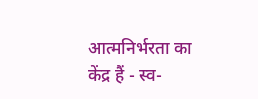आत्मनिर्भरता का केंद्र हैं - स्व-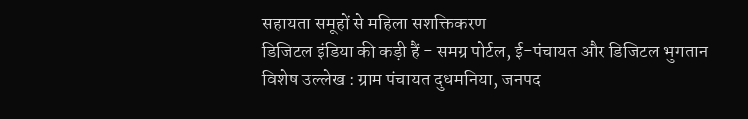सहायता समूहों से महिला सशक्तिकरण
डिजिटल इंडिया की कड़ी हैं - समग्र पोर्टल, ई-पंचायत और डिजिटल भुगतान
विशेष उल्लेख : ग्राम पंचायत दुधमनिया, जनपद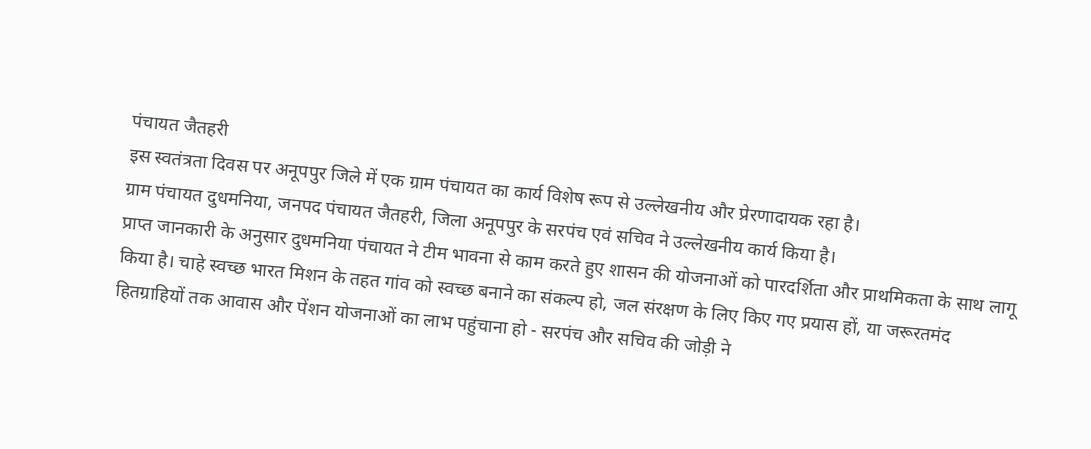पंचायत जैतहरी
इस स्वतंत्रता दिवस पर अनूपपुर जिले में एक ग्राम पंचायत का कार्य विशेष रूप से उल्लेखनीय और प्रेरणादायक रहा है।
ग्राम पंचायत दुधमनिया, जनपद पंचायत जैतहरी, जिला अनूपपुर के सरपंच एवं सचिव ने उल्लेखनीय कार्य किया है।
प्राप्त जानकारी के अनुसार दुधमनिया पंचायत ने टीम भावना से काम करते हुए शासन की योजनाओं को पारदर्शिता और प्राथमिकता के साथ लागू किया है। चाहे स्वच्छ भारत मिशन के तहत गांव को स्वच्छ बनाने का संकल्प हो, जल संरक्षण के लिए किए गए प्रयास हों, या जरूरतमंद हितग्राहियों तक आवास और पेंशन योजनाओं का लाभ पहुंचाना हो - सरपंच और सचिव की जोड़ी ने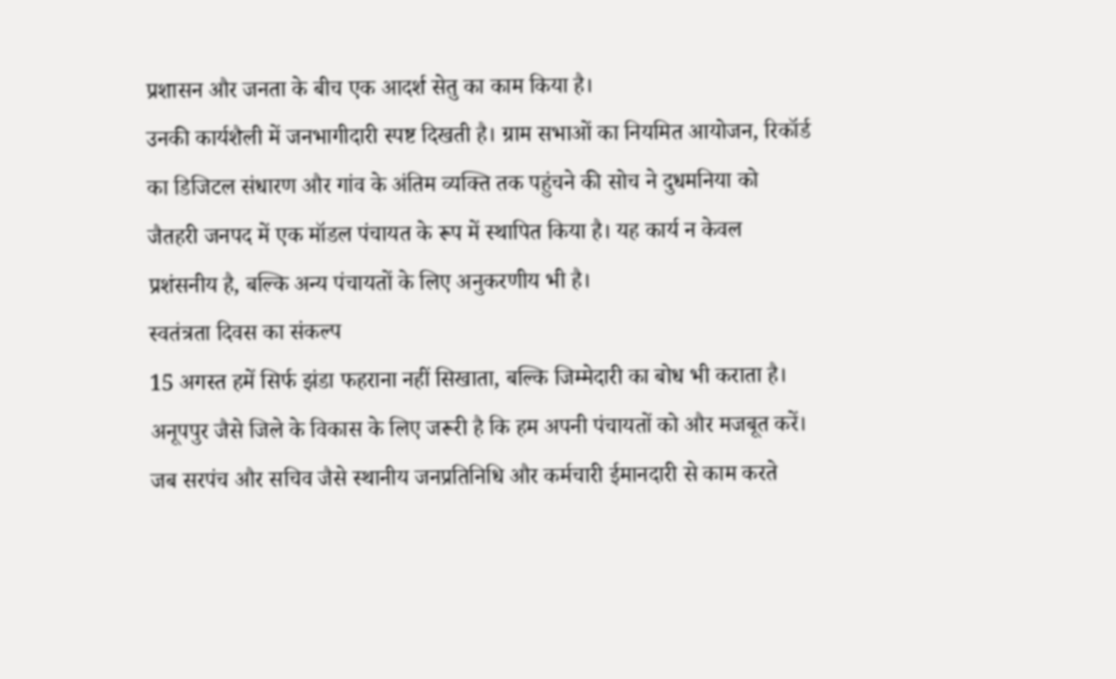प्रशासन और जनता के बीच एक आदर्श सेतु का काम किया है।
उनकी कार्यशैली में जनभागीदारी स्पष्ट दिखती है। ग्राम सभाओं का नियमित आयोजन, रिकॉर्ड का डिजिटल संधारण और गांव के अंतिम व्यक्ति तक पहुंचने की सोच ने दुधमनिया को जैतहरी जनपद में एक मॉडल पंचायत के रूप में स्थापित किया है। यह कार्य न केवल प्रशंसनीय है, बल्कि अन्य पंचायतों के लिए अनुकरणीय भी है।
स्वतंत्रता दिवस का संकल्प
15 अगस्त हमें सिर्फ झंडा फहराना नहीं सिखाता, बल्कि जिम्मेदारी का बोध भी कराता है। अनूपपुर जैसे जिले के विकास के लिए जरूरी है कि हम अपनी पंचायतों को और मजबूत करें। जब सरपंच और सचिव जैसे स्थानीय जनप्रतिनिधि और कर्मचारी ईमानदारी से काम करते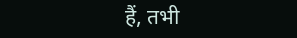हैं, तभी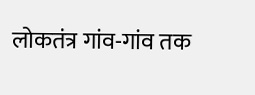लोकतंत्र गांव-गांव तक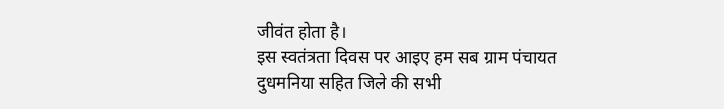जीवंत होता है।
इस स्वतंत्रता दिवस पर आइए हम सब ग्राम पंचायत दुधमनिया सहित जिले की सभी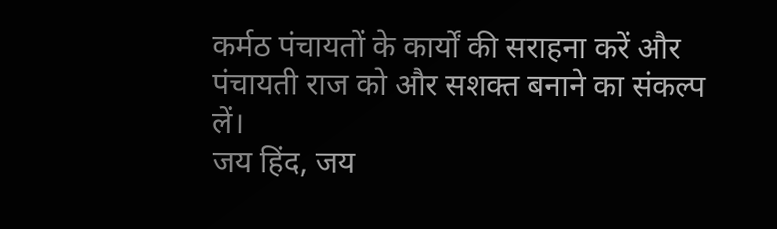कर्मठ पंचायतों के कार्यों की सराहना करें और पंचायती राज को और सशक्त बनाने का संकल्प लें।
जय हिंद, जय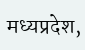मध्यप्रदेश,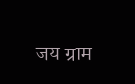जय ग्राम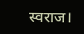स्वराज।